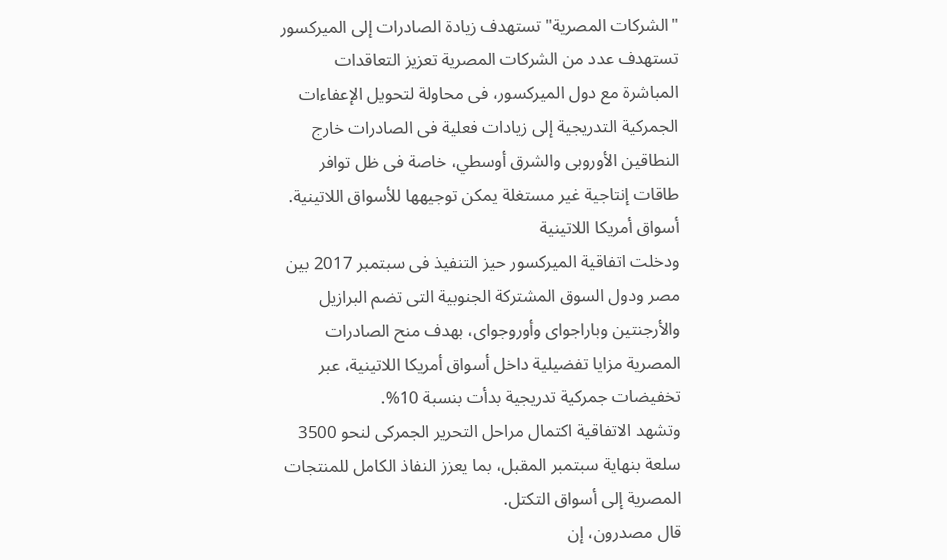"الشركات المصرية" تستهدف زيادة الصادرات إلى الميركسور
تستهدف عدد من الشركات المصرية تعزيز التعاقدات المباشرة مع دول الميركسور، فى محاولة لتحويل الإعفاءات الجمركية التدريجية إلى زيادات فعلية فى الصادرات خارج النطاقين الأوروبى والشرق أوسطي، خاصة فى ظل توافر طاقات إنتاجية غير مستغلة يمكن توجيهها للأسواق اللاتينية.
أسواق أمريكا اللاتينية
ودخلت اتفاقية الميركسور حيز التنفيذ فى سبتمبر 2017 بين مصر ودول السوق المشتركة الجنوبية التى تضم البرازيل والأرجنتين وباراجواى وأوروجواى، بهدف منح الصادرات المصرية مزايا تفضيلية داخل أسواق أمريكا اللاتينية، عبر تخفيضات جمركية تدريجية بدأت بنسبة 10%.
وتشهد الاتفاقية اكتمال مراحل التحرير الجمركى لنحو 3500 سلعة بنهاية سبتمبر المقبل، بما يعزز النفاذ الكامل للمنتجات المصرية إلى أسواق التكتل.
قال مصدرون، إن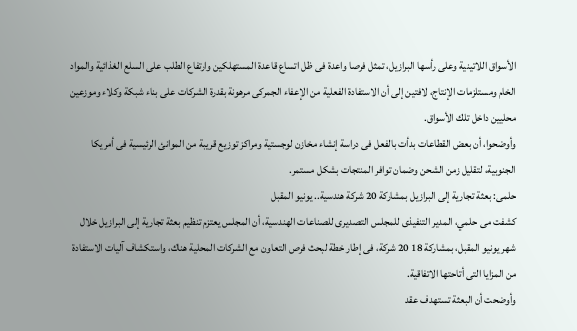الأسواق اللاتينية وعلى رأسها البرازيل، تمثل فرصا واعدة فى ظل اتساع قاعدة المستهلكين وارتفاع الطلب على السلع الغذائية والمواد الخام ومستلزمات الإنتاج، لافتين إلى أن الاستفادة الفعلية من الإعفاء الجمركى مرهونة بقدرة الشركات على بناء شبكة وكلاء وموزعين محليين داخل تلك الأسواق.
وأوضحوا، أن بعض القطاعات بدأت بالفعل فى دراسة إنشاء مخازن لوجستية ومراكز توزيع قريبة من الموانئ الرئيسية فى أمريكا الجنوبية، لتقليل زمن الشحن وضمان توافر المنتجات بشكل مستمر.
حلمى: بعثة تجارية إلى البرازيل بمشاركة 20 شركة هندسية.. يونيو المقبل
كشفت مى حلمي، المدير التنفيذى للمجلس التصديرى للصناعات الهندسية، أن المجلس يعتزم تنظيم بعثة تجارية إلى البرازيل خلال شهر يونيو المقبل، بمشاركة 18 20 شركة، فى إطار خطة لبحث فرص التعاون مع الشركات المحلية هناك، واستكشاف آليات الاستفادة من المزايا التى أتاحتها الاتفاقية.
وأوضحت أن البعثة تستهدف عقد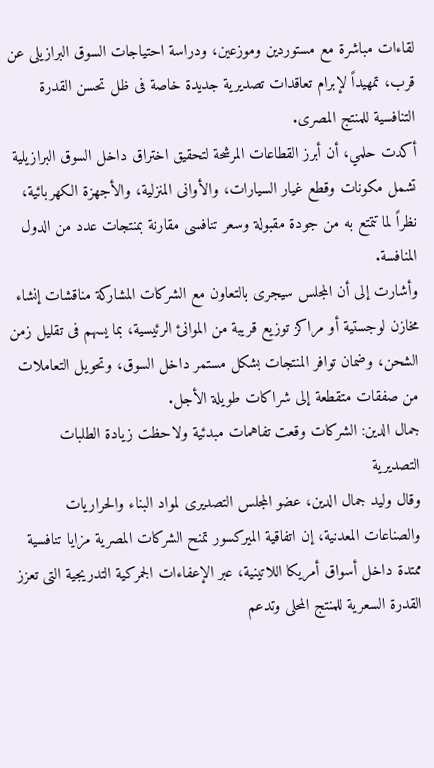لقاءات مباشرة مع مستوردين وموزعين، ودراسة احتياجات السوق البرازيلى عن قرب، تمهيداً لإبرام تعاقدات تصديرية جديدة خاصة فى ظل تحسن القدرة التنافسية للمنتج المصرى.
أكدت حلمي، أن أبرز القطاعات المرشحة لتحقيق اختراق داخل السوق البرازيلية تشمل مكونات وقطع غيار السيارات، والأوانى المنزلية، والأجهزة الكهربائية، نظراً لما تتمتع به من جودة مقبولة وسعر تنافسى مقارنة بمنتجات عدد من الدول المنافسة.
وأشارت إلى أن المجلس سيجرى بالتعاون مع الشركات المشاركة مناقشات إنشاء مخازن لوجستية أو مراكز توزيع قريبة من الموانئ الرئيسية، بما يسهم فى تقليل زمن الشحن، وضمان توافر المنتجات بشكل مستمر داخل السوق، وتحويل التعاملات من صفقات متقطعة إلى شراكات طويلة الأجل.
جمال الدين: الشركات وقعت تفاهمات مبدئية ولاحظت زيادة الطلبات التصديرية
وقال وليد جمال الدين، عضو المجلس التصديرى لمواد البناء والحراريات والصناعات المعدنية، إن اتفاقية الميركسور تمنح الشركات المصرية مزايا تنافسية ممتدة داخل أسواق أمريكا اللاتينية، عبر الإعفاءات الجمركية التدريجية التى تعزز القدرة السعرية للمنتج المحلى وتدعم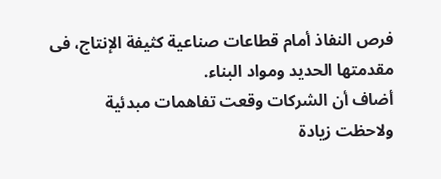فرص النفاذ أمام قطاعات صناعية كثيفة الإنتاج، فى مقدمتها الحديد ومواد البناء.
أضاف أن الشركات وقعت تفاهمات مبدئية ولاحظت زيادة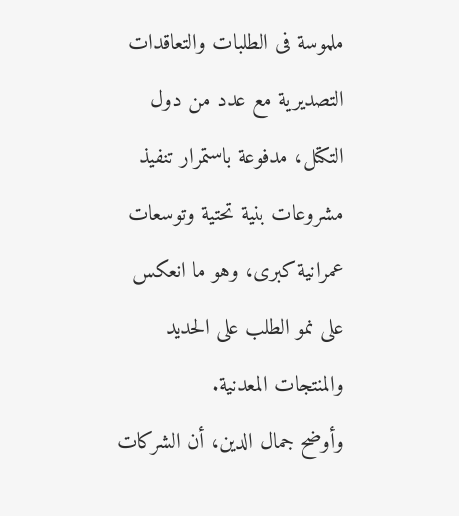ملموسة فى الطلبات والتعاقدات التصديرية مع عدد من دول التكتل، مدفوعة باستمرار تنفيذ مشروعات بنية تحتية وتوسعات عمرانية كبرى، وهو ما انعكس على نمو الطلب على الحديد والمنتجات المعدنية.
وأوضح جمال الدين، أن الشركات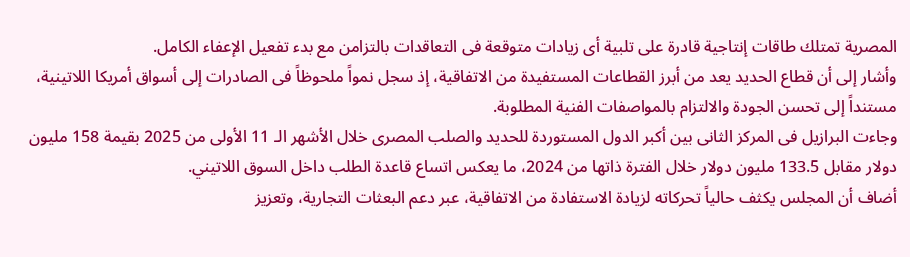المصرية تمتلك طاقات إنتاجية قادرة على تلبية أى زيادات متوقعة فى التعاقدات بالتزامن مع بدء تفعيل الإعفاء الكامل.
وأشار إلى أن قطاع الحديد يعد من أبرز القطاعات المستفيدة من الاتفاقية، إذ سجل نمواً ملحوظاً فى الصادرات إلى أسواق أمريكا اللاتينية، مستنداً إلى تحسن الجودة والالتزام بالمواصفات الفنية المطلوبة.
وجاءت البرازيل فى المركز الثانى بين أكبر الدول المستوردة للحديد والصلب المصرى خلال الأشهر الـ 11 الأولى من 2025 بقيمة 158 مليون دولار مقابل 133.5 مليون دولار خلال الفترة ذاتها من 2024، ما يعكس اتساع قاعدة الطلب داخل السوق اللاتيني.
أضاف أن المجلس يكثف حالياً تحركاته لزيادة الاستفادة من الاتفاقية، عبر دعم البعثات التجارية، وتعزيز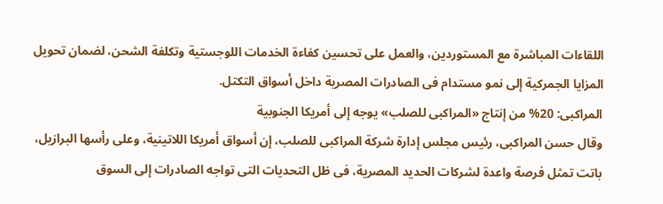اللقاءات المباشرة مع المستوردين، والعمل على تحسين كفاءة الخدمات اللوجستية وتكلفة الشحن، لضمان تحويل المزايا الجمركية إلى نمو مستدام فى الصادرات المصرية داخل أسواق التكتل.
المراكبى: 20% من إنتاج «المراكبى للصلب» يوجه إلى أمريكا الجنوبية
وقال حسن المراكبى، رئيس مجلس إدارة شركة المراكبى للصلب، إن أسواق أمريكا اللاتينية، وعلى رأسها البرازيل، باتت تمثل فرصة واعدة لشركات الحديد المصرية، فى ظل التحديات التى تواجه الصادرات إلى السوق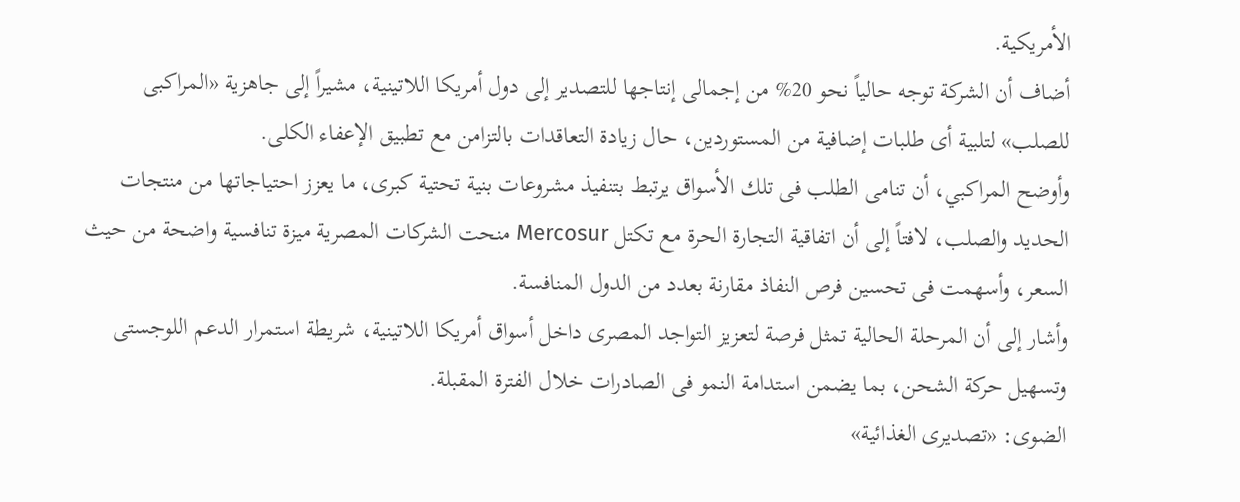الأمريكية.
أضاف أن الشركة توجه حالياً نحو 20% من إجمالى إنتاجها للتصدير إلى دول أمريكا اللاتينية، مشيراً إلى جاهزية «المراكبى للصلب» لتلبية أى طلبات إضافية من المستوردين، حال زيادة التعاقدات بالتزامن مع تطبيق الإعفاء الكلى.
وأوضح المراكبي، أن تنامى الطلب فى تلك الأسواق يرتبط بتنفيذ مشروعات بنية تحتية كبرى، ما يعزز احتياجاتها من منتجات الحديد والصلب، لافتاً إلى أن اتفاقية التجارة الحرة مع تكتل Mercosur منحت الشركات المصرية ميزة تنافسية واضحة من حيث السعر، وأسهمت فى تحسين فرص النفاذ مقارنة بعدد من الدول المنافسة.
وأشار إلى أن المرحلة الحالية تمثل فرصة لتعزيز التواجد المصرى داخل أسواق أمريكا اللاتينية، شريطة استمرار الدعم اللوجستى وتسهيل حركة الشحن، بما يضمن استدامة النمو فى الصادرات خلال الفترة المقبلة.
الضوى: «تصديرى الغذائية»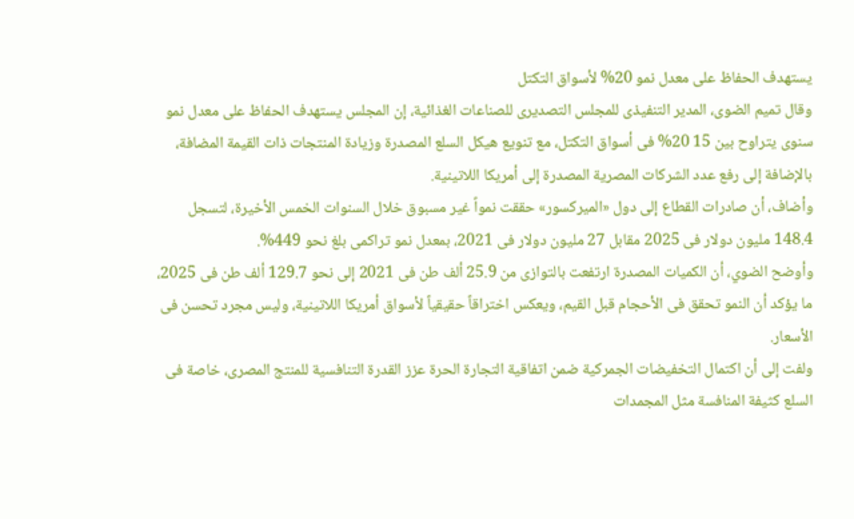يستهدف الحفاظ على معدل نمو 20% لأسواق التكتل
وقال تميم الضوى، المدير التنفيذى للمجلس التصديرى للصناعات الغذائية، إن المجلس يستهدف الحفاظ على معدل نمو سنوى يتراوح بين 15 20% فى أسواق التكتل، مع تنويع هيكل السلع المصدرة وزيادة المنتجات ذات القيمة المضافة، بالإضافة إلى رفع عدد الشركات المصرية المصدرة إلى أمريكا اللاتينية.
وأضاف، أن صادرات القطاع إلى دول «الميركسور» حققت نمواً غير مسبوق خلال السنوات الخمس الأخيرة، لتسجل 148.4 مليون دولار فى 2025 مقابل 27 مليون دولار فى 2021، بمعدل نمو تراكمى بلغ نحو 449%.
وأوضح الضوي، أن الكميات المصدرة ارتفعت بالتوازى من 25.9 ألف طن فى 2021 إلى نحو 129.7 ألف طن فى 2025، ما يؤكد أن النمو تحقق فى الأحجام قبل القيم، ويعكس اختراقاً حقيقياً لأسواق أمريكا اللاتينية، وليس مجرد تحسن فى الأسعار.
ولفت إلى أن اكتمال التخفيضات الجمركية ضمن اتفاقية التجارة الحرة عزز القدرة التنافسية للمنتج المصرى، خاصة فى السلع كثيفة المنافسة مثل المجمدات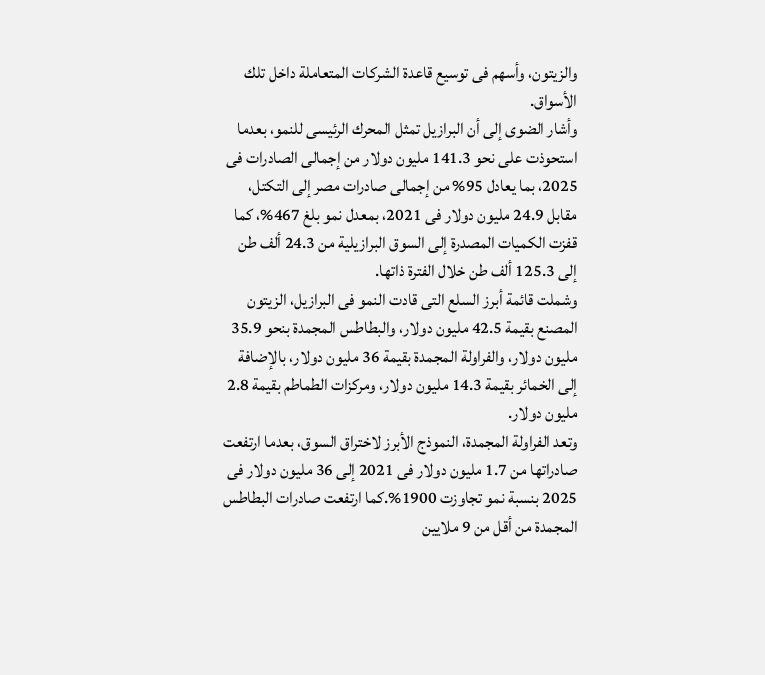والزيتون، وأسهم فى توسيع قاعدة الشركات المتعاملة داخل تلك الأسواق.
وأشار الضوى إلى أن البرازيل تمثل المحرك الرئيسى للنمو، بعدما استحوذت على نحو 141.3 مليون دولار من إجمالى الصادرات فى 2025، بما يعادل 95% من إجمالى صادرات مصر إلى التكتل، مقابل 24.9 مليون دولار فى 2021، بمعدل نمو بلغ 467%، كما قفزت الكميات المصدرة إلى السوق البرازيلية من 24.3 ألف طن إلى 125.3 ألف طن خلال الفترة ذاتها.
وشملت قائمة أبرز السلع التى قادت النمو فى البرازيل، الزيتون المصنع بقيمة 42.5 مليون دولار، والبطاطس المجمدة بنحو 35.9 مليون دولار، والفراولة المجمدة بقيمة 36 مليون دولار، بالإضافة إلى الخمائر بقيمة 14.3 مليون دولار، ومركزات الطماطم بقيمة 2.8 مليون دولار.
وتعد الفراولة المجمدة، النموذج الأبرز لاختراق السوق، بعدما ارتفعت صادراتها من 1.7 مليون دولار فى 2021 إلى 36 مليون دولار فى 2025 بنسبة نمو تجاوزت 1900%.كما ارتفعت صادرات البطاطس المجمدة من أقل من 9 ملايين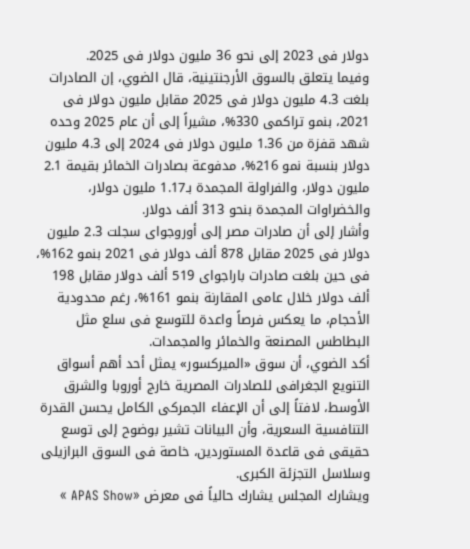دولار فى 2023 إلى نحو 36 مليون دولار فى 2025.
وفيما يتعلق بالسوق الأرجنتينية، قال الضوي، إن الصادرات بلغت 4.3 مليون دولار فى 2025 مقابل مليون دولار فى 2021، بنمو تراكمى 330%، مشيراً إلى أن عام 2025 وحده شهد قفزة من 1.36 مليون دولار فى 2024 إلى 4.3 مليون دولار بنسبة نمو 216%، مدفوعة بصادرات الخمائر بقيمة 2.1 مليون دولار، والفراولة المجمدة بـ1.17 مليون دولار، والخضراوات المجمدة بنحو 313 ألف دولار.
وأشار إلى أن صادرات مصر إلى أوروجواى سجلت 2.3 مليون دولار فى 2025 مقابل 878 ألف دولار فى 2021 بنمو 162%، فى حين بلغت صادرات باراجواى 519 ألف دولار مقابل 198 ألف دولار خلال عامى المقارنة بنمو 161%، رغم محدودية الأحجام، ما يعكس فرصاً واعدة للتوسع فى سلع مثل البطاطس المصنعة والخمائر والمجمدات.
أكد الضوي، أن سوق «الميركسور» يمثل أحد أهم أسواق التنويع الجغرافى للصادرات المصرية خارج أوروبا والشرق الأوسط، لافتاً إلى أن الإعفاء الجمركى الكامل يحسن القدرة التنافسية السعرية، وأن البيانات تشير بوضوح إلى توسع حقيقى فى قاعدة المستوردين، خاصة فى السوق البرازيلى وسلاسل التجزئة الكبرى.
ويشارك المجلس يشارك حالياً فى معرض «APAS Show »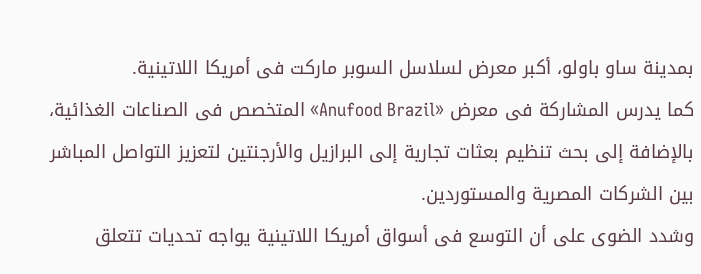بمدينة ساو باولو، أكبر معرض لسلاسل السوبر ماركت فى أمريكا اللاتينية.
كما يدرس المشاركة فى معرض «Anufood Brazil» المتخصص فى الصناعات الغذائية، بالإضافة إلى بحث تنظيم بعثات تجارية إلى البرازيل والأرجنتين لتعزيز التواصل المباشر بين الشركات المصرية والمستوردين.
وشدد الضوى على أن التوسع فى أسواق أمريكا اللاتينية يواجه تحديات تتعلق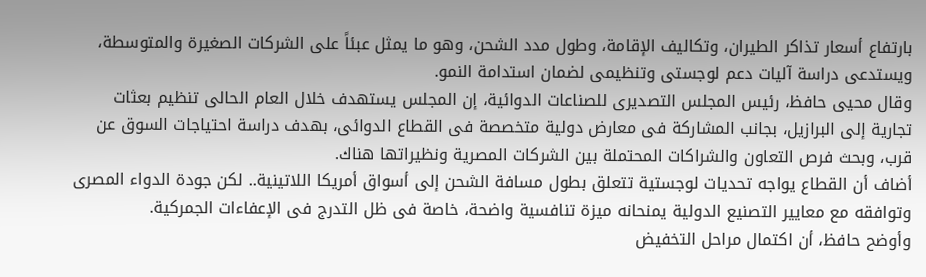بارتفاع أسعار تذاكر الطيران، وتكاليف الإقامة، وطول مدد الشحن، وهو ما يمثل عبئاً على الشركات الصغيرة والمتوسطة، ويستدعى دراسة آليات دعم لوجستى وتنظيمى لضمان استدامة النمو.
وقال محيى حافظ، رئيس المجلس التصديرى للصناعات الدوائية، إن المجلس يستهدف خلال العام الحالى تنظيم بعثات تجارية إلى البرازيل، بجانب المشاركة فى معارض دولية متخصصة فى القطاع الدوائى، بهدف دراسة احتياجات السوق عن قرب، وبحث فرص التعاون والشراكات المحتملة بين الشركات المصرية ونظيراتها هناك.
أضاف أن القطاع يواجه تحديات لوجستية تتعلق بطول مسافة الشحن إلى أسواق أمريكا اللاتينية.. لكن جودة الدواء المصرى وتوافقه مع معايير التصنيع الدولية يمنحانه ميزة تنافسية واضحة، خاصة فى ظل التدرج فى الإعفاءات الجمركية.
وأوضح حافظ، أن اكتمال مراحل التخفيض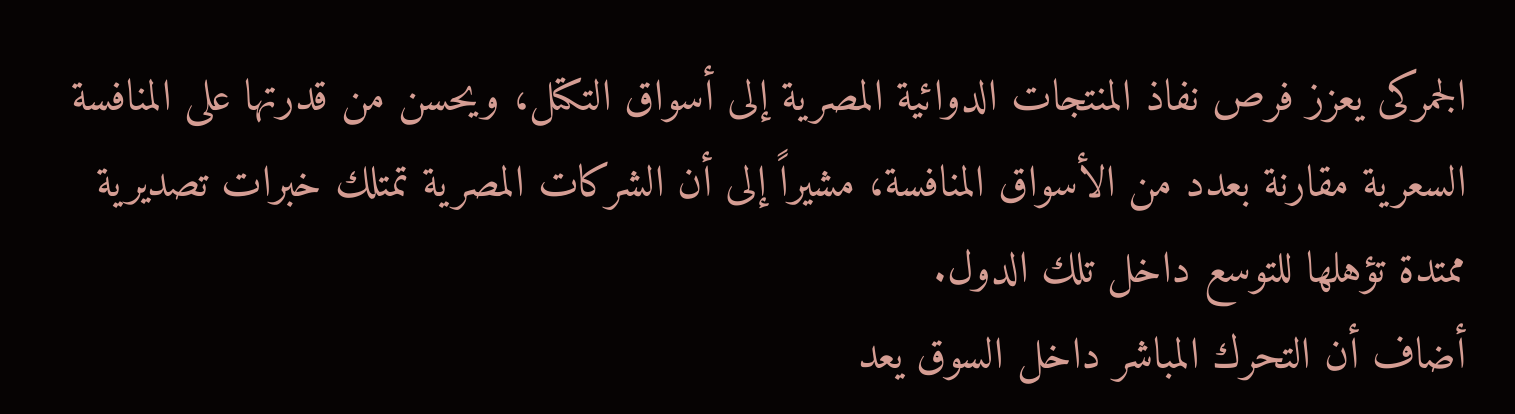الجمركى يعزز فرص نفاذ المنتجات الدوائية المصرية إلى أسواق التكتل، ويحسن من قدرتها على المنافسة السعرية مقارنة بعدد من الأسواق المنافسة، مشيراً إلى أن الشركات المصرية تمتلك خبرات تصديرية ممتدة تؤهلها للتوسع داخل تلك الدول.
أضاف أن التحرك المباشر داخل السوق يعد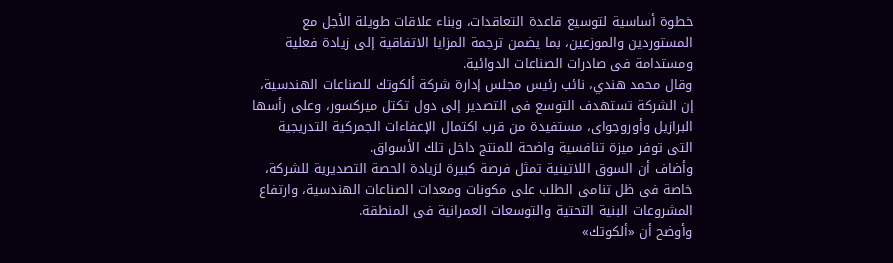خطوة أساسية لتوسيع قاعدة التعاقدات، وبناء علاقات طويلة الأجل مع المستوردين والموزعين، بما يضمن ترجمة المزايا الاتفاقية إلى زيادة فعلية ومستدامة فى صادرات الصناعات الدوائية.
وقال محمد هندي، نائب رئيس مجلس إدارة شركة ألكوتك للصناعات الهندسية، إن الشركة تستهدف التوسع فى التصدير إلى دول تكتل ميركسور، وعلى رأسها البرازيل وأوروجواى، مستفيدة من قرب اكتمال الإعفاءات الجمركية التدريجية التى توفر ميزة تنافسية واضحة للمنتج داخل تلك الأسواق.
وأضاف أن السوق اللاتينية تمثل فرصة كبيرة لزيادة الحصة التصديرية للشركة، خاصة فى ظل تنامى الطلب على مكونات ومعدات الصناعات الهندسية، وارتفاع المشروعات البنية التحتية والتوسعات العمرانية فى المنطقة.
وأوضح أن «ألكوتك»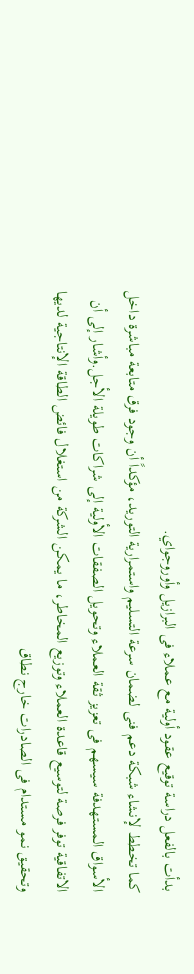بدأت بالفعل دراسة توقيع عقود أولية مع عملاء فى البرازيل وأوروجواي.
كما تخطط لإنشاء شبكة دعم فنى لضمان سرعة التسليم واستمرارية التوريد، مؤكداً أن وجود فرق متابعة مباشرة داخل الأسواق المستهدفة سيسهم فى تعزيز ثقة العملاء وتحويل الصفقات الأولية إلى شراكات طويلة الأجل.وأشار إلى أن الاتفاقية توفر فرصة لتوسيع قاعدة العملاء وتوزيع المخاطر، ما يمكن الشركة من استغلال فائض الطاقة الإنتاجية لديها وتحقيق نمو مستدام فى الصادرات خارج نطاق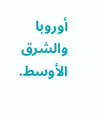أوروبا والشرق الأوسط.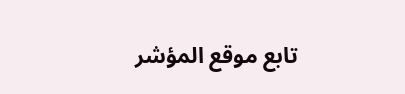تابع موقع المؤشر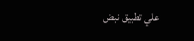علي تطبيق نبض